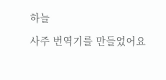하늘
사주 번역기를 만들었어요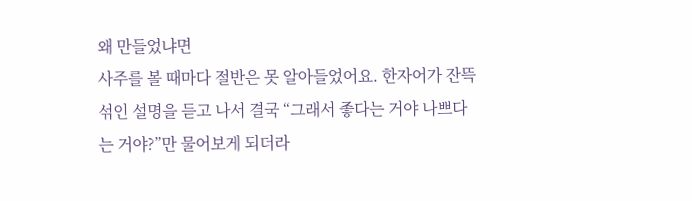왜 만들었냐면
사주를 볼 때마다 절반은 못 알아들었어요. 한자어가 잔뜩 섞인 설명을 듣고 나서 결국 “그래서 좋다는 거야 나쁘다는 거야?”만 물어보게 되더라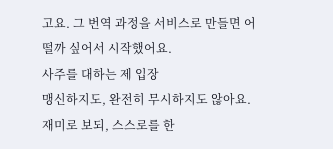고요. 그 번역 과정을 서비스로 만들면 어떨까 싶어서 시작했어요.
사주를 대하는 제 입장
맹신하지도, 완전히 무시하지도 않아요. 재미로 보되, 스스로를 한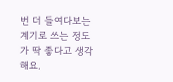번 더 들여다보는 계기로 쓰는 정도가 딱 좋다고 생각해요.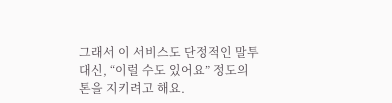그래서 이 서비스도 단정적인 말투 대신, “이럴 수도 있어요” 정도의 톤을 지키려고 해요.